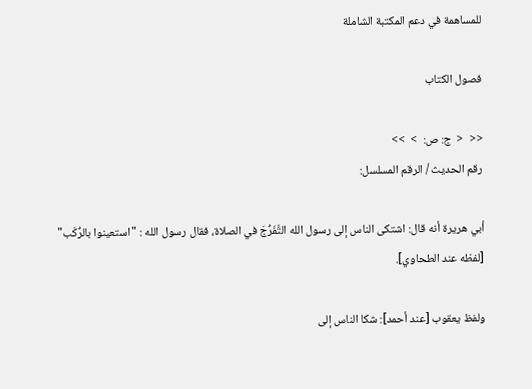للمساهمة في دعم المكتبة الشاملة

فصول الكتاب

<<  <  ج: ص:  >  >>
رقم الحديث / الرقم المسلسل:

أبي هريرة أنه قال: اشتكى الناس إلى رسول الله التَّفَرُّجَ في الصلاة، فقال رسول الله : "استعينوا بالرُّكَب" [لفظه عند الطحاوي].

ولفظ يعقوب [عند أحمد]: شكا الناس إلى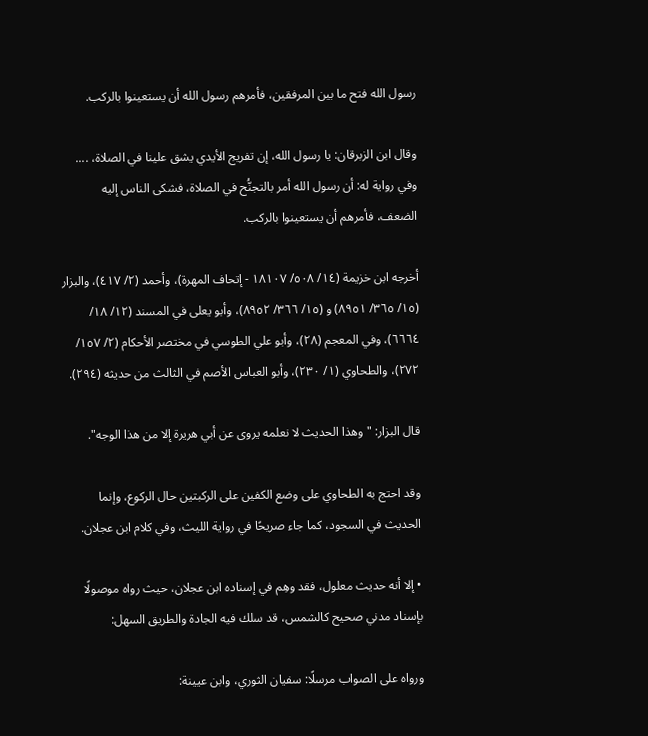رسول الله فتح ما بين المرفقين، فأمرهم رسول الله أن يستعينوا بالركب.

وقال ابن الزبرقان: يا رسول الله، إن تفريج الأيدي يشق علينا في الصلاة، .... وفي رواية له: أن رسول الله أمر بالتجنُّح في الصلاة، فشكى الناس إليه الضعف، فأمرهم أن يستعينوا بالركب.

أخرجه ابن خزيمة (١٤/ ٥٠٨/ ١٨١٠٧ - إتحاف المهرة)، وأحمد (٢/ ٤١٧)، والبزار (١٥/ ٣٦٥/ ٨٩٥١) و (١٥/ ٣٦٦/ ٨٩٥٢)، وأبو يعلى في المسند (١٢/ ١٨/ ٦٦٦٤)، وفي المعجم (٢٨)، وأبو علي الطوسي في مختصر الأحكام (٢/ ١٥٧/ ٢٧٢)، والطحاوي (١/ ٢٣٠)، وأبو العباس الأصم في الثالث من حديثه (٢٩٤).

قال البزار: "وهذا الحديث لا نعلمه يروى عن أبي هريرة إلا من هذا الوجه".

وقد احتج به الطحاوي على وضع الكفين على الركبتين حال الركوع، وإنما الحديث في السجود، كما جاء صريحًا في رواية الليث، وفي كلام ابن عجلان.

• إلا أنه حديث معلول، فقد وهِم في إسناده ابن عجلان، حيث رواه موصولًا بإسناد مدني صحيح كالشمس، قد سلك فيه الجادة والطريق السهل:

ورواه على الصواب مرسلًا: سفيان الثوري، وابن عيينة: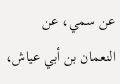عن سمي، عن النعمان بن أبي عياش،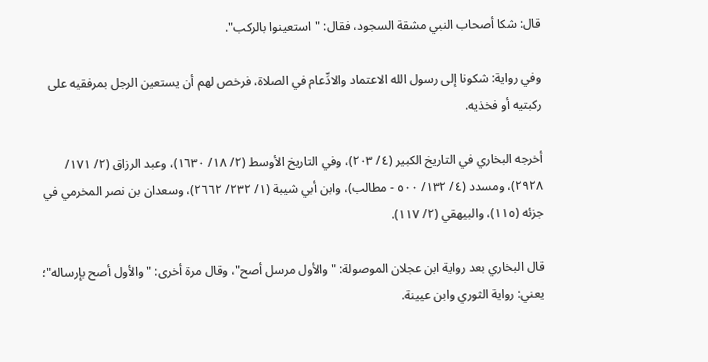قال: شكا أصحاب النبي مشقة السجود، فقال: "استعينوا بالركب".

وفي رواية: شكونا إلى رسول الله الاعتماد والادِّعام في الصلاة، فرخص لهم أن يستعين الرجل بمرفقيه على ركبتيه أو فخذيه.

أخرجه البخاري في التاريخ الكبير (٤/ ٢٠٣)، وفي التاريخ الأوسط (٢/ ١٨/ ١٦٣٠)، وعبد الرزاق (٢/ ١٧١/ ٢٩٢٨)، ومسدد (٤/ ١٣٢/ ٥٠٠ - مطالب)، وابن أبي شيبة (١/ ٢٣٢/ ٢٦٦٢)، وسعدان بن نصر المخرمي في جزئه (١١٥)، والبيهقي (٢/ ١١٧).

قال البخاري بعد رواية ابن عجلان الموصولة: "والأول مرسل أصح"، وقال مرة أخرى: "والأول أصح بإرساله"؛ يعني: رواية الثوري وابن عيينة.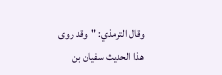وقال الترمذي: "وقد روى هذا الحديث سفيان بن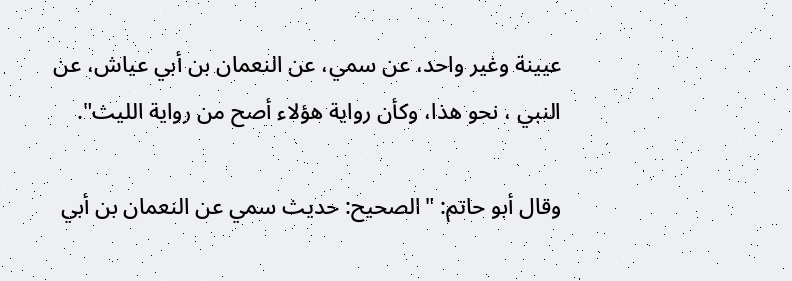عيينة وغير واحد، عن سمي، عن النعمان بن أبي عياش، عن النبي ، نحو هذا، وكأن رواية هؤلاء أصح من رواية الليث".

وقال أبو حاتم: "الصحيح: حديث سمي عن النعمان بن أبي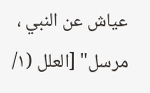عياش عن النبي ، مرسل" [العلل (١/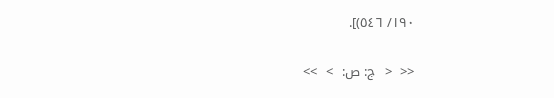١٩٠/ ٥٤٦)].

<<  <  ج: ص:  >  >>